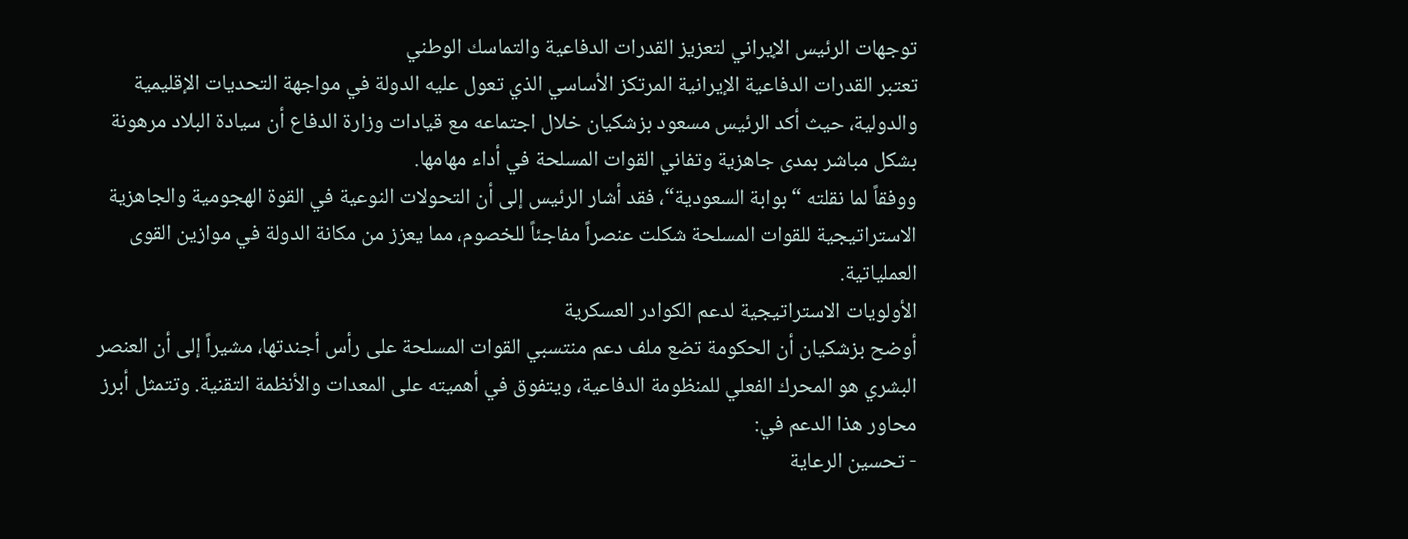توجهات الرئيس الإيراني لتعزيز القدرات الدفاعية والتماسك الوطني
تعتبر القدرات الدفاعية الإيرانية المرتكز الأساسي الذي تعول عليه الدولة في مواجهة التحديات الإقليمية والدولية، حيث أكد الرئيس مسعود بزشكيان خلال اجتماعه مع قيادات وزارة الدفاع أن سيادة البلاد مرهونة بشكل مباشر بمدى جاهزية وتفاني القوات المسلحة في أداء مهامها.
ووفقاً لما نقلته “بوابة السعودية“، فقد أشار الرئيس إلى أن التحولات النوعية في القوة الهجومية والجاهزية الاستراتيجية للقوات المسلحة شكلت عنصراً مفاجئاً للخصوم، مما يعزز من مكانة الدولة في موازين القوى العملياتية.
الأولويات الاستراتيجية لدعم الكوادر العسكرية
أوضح بزشكيان أن الحكومة تضع ملف دعم منتسبي القوات المسلحة على رأس أجندتها، مشيراً إلى أن العنصر البشري هو المحرك الفعلي للمنظومة الدفاعية، ويتفوق في أهميته على المعدات والأنظمة التقنية. وتتمثل أبرز محاور هذا الدعم في:
- تحسين الرعاية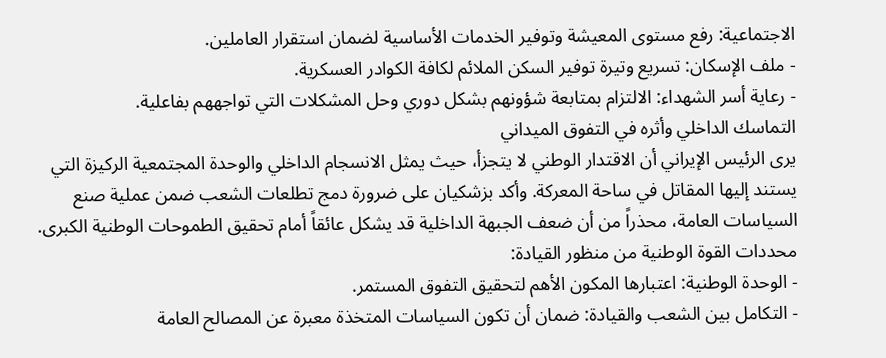الاجتماعية: رفع مستوى المعيشة وتوفير الخدمات الأساسية لضمان استقرار العاملين.
- ملف الإسكان: تسريع وتيرة توفير السكن الملائم لكافة الكوادر العسكرية.
- رعاية أسر الشهداء: الالتزام بمتابعة شؤونهم بشكل دوري وحل المشكلات التي تواجههم بفاعلية.
التماسك الداخلي وأثره في التفوق الميداني
يرى الرئيس الإيراني أن الاقتدار الوطني لا يتجزأ، حيث يمثل الانسجام الداخلي والوحدة المجتمعية الركيزة التي يستند إليها المقاتل في ساحة المعركة. وأكد بزشكيان على ضرورة دمج تطلعات الشعب ضمن عملية صنع السياسات العامة، محذراً من أن ضعف الجبهة الداخلية قد يشكل عائقاً أمام تحقيق الطموحات الوطنية الكبرى.
محددات القوة الوطنية من منظور القيادة:
- الوحدة الوطنية: اعتبارها المكون الأهم لتحقيق التفوق المستمر.
- التكامل بين الشعب والقيادة: ضمان أن تكون السياسات المتخذة معبرة عن المصالح العامة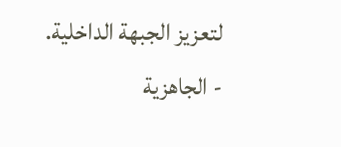لتعزيز الجبهة الداخلية.
- الجاهزية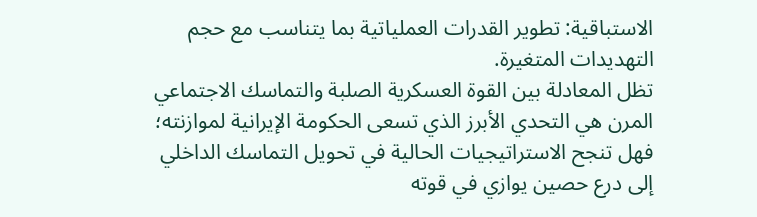الاستباقية: تطوير القدرات العملياتية بما يتناسب مع حجم التهديدات المتغيرة.
تظل المعادلة بين القوة العسكرية الصلبة والتماسك الاجتماعي المرن هي التحدي الأبرز الذي تسعى الحكومة الإيرانية لموازنته؛ فهل تنجح الاستراتيجيات الحالية في تحويل التماسك الداخلي إلى درع حصين يوازي في قوته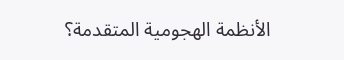الأنظمة الهجومية المتقدمة؟